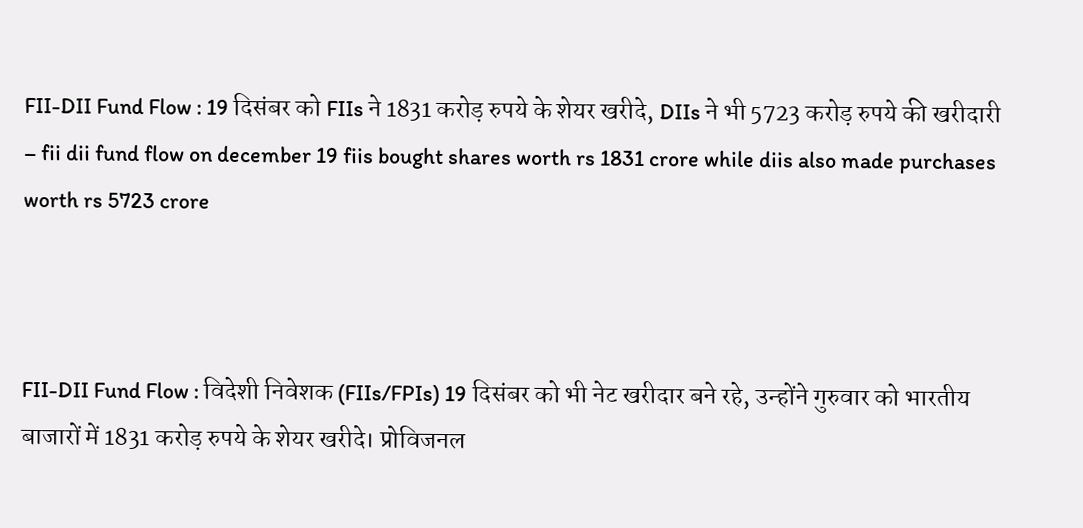FII-DII Fund Flow : 19 दिसंबर को FIIs ने 1831 करोड़ रुपये के शेयर खरीदे, DIIs ने भी 5723 करोड़ रुपये की खरीदारी – fii dii fund flow on december 19 fiis bought shares worth rs 1831 crore while diis also made purchases worth rs 5723 crore



FII-DII Fund Flow : विदेशी निवेशक (FIIs/FPIs) 19 दिसंबर को भी नेट खरीदार बने रहे, उन्होंने गुरुवार को भारतीय बाजारों में 1831 करोड़ रुपये के शेयर खरीदे। प्रोविजनल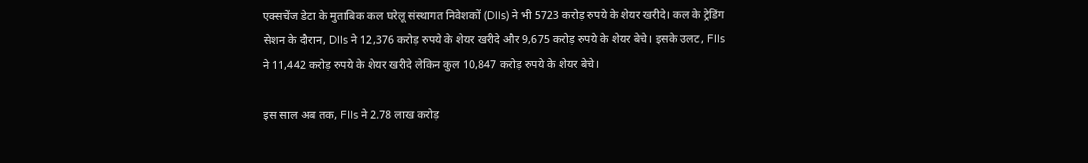एक्सचेंज डेटा के मुताबिक कल घरेलू संस्थागत निवेशकों (DIIs) ने भी 5723 करोड़ रुपये के शेयर खरीदे। कल के ट्रेडिंग सेशन के दौरान, DIIs ने 12,376 करोड़ रुपये के शेयर खरीदे और 9,675 करोड़ रुपये के शेयर बेचे। इसके उलट, FIIs ने 11,442 करोड़ रुपये के शेयर खरीदे लेकिन कुल 10,847 करोड़ रुपये के शेयर बेचे।

इस साल अब तक, FIIs ने 2.78 लाख करोड़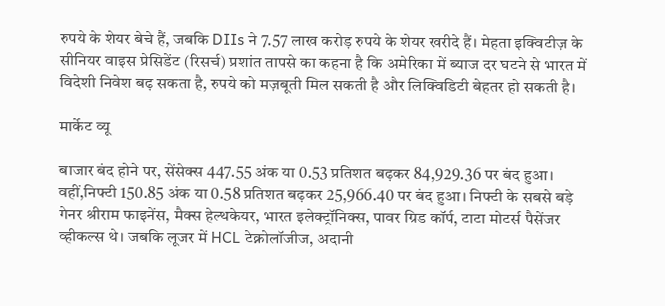रुपये के शेयर बेचे हैं, जबकि DIIs ने 7.57 लाख करोड़ रुपये के शेयर खरीदे हैं। मेहता इक्विटीज़ के सीनियर वाइस प्रेसिडेंट (रिसर्च) प्रशांत तापसे का कहना है कि अमेरिका में ब्याज दर घटने से भारत में विदेशी निवेश बढ़ सकता है, रुपये को मज़बूती मिल सकती है और लिक्विडिटी बेहतर हो सकती है।

मार्केट व्यू

बाजार बंद होने पर, सेंसेक्स 447.55 अंक या 0.53 प्रतिशत बढ़कर 84,929.36 पर बंद हुआ। वहीं,निफ्टी 150.85 अंक या 0.58 प्रतिशत बढ़कर 25,966.40 पर बंद हुआ। निफ्टी के सबसे बड़े गेनर श्रीराम फाइनेंस, मैक्स हेल्थकेयर, भारत इलेक्ट्रॉनिक्स, पावर ग्रिड कॉर्प, टाटा मोटर्स पैसेंजर व्हीकल्स थे। जबकि लूजर में HCL टेक्नोलॉजीज, अदानी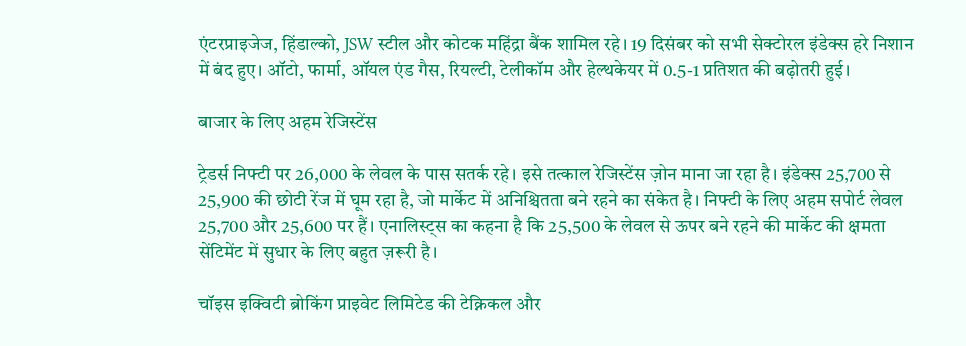एंटरप्राइजेज, हिंडाल्को, JSW स्टील और कोटक महिंद्रा बैंक शामिल रहे। 19 दिसंबर को सभी सेक्टोरल इंडेक्स हरे निशान में बंद हुए। ऑटो, फार्मा, ऑयल एंड गैस, रियल्टी, टेलीकॉम और हेल्थकेयर में 0.5-1 प्रतिशत की बढ़ोतरी हुई।

बाजार के लिए अहम रेजिस्टेंस

ट्रेडर्स निफ्टी पर 26,000 के लेवल के पास सतर्क रहे। इसे तत्काल रेजिस्टेंस ज़ोन माना जा रहा है। इंडेक्स 25,700 से 25,900 की छोटी रेंज में घूम रहा है, जो मार्केट में अनिश्चितता बने रहने का संकेत है। निफ्टी के लिए अहम सपोर्ट लेवल 25,700 और 25,600 पर हैं। एनालिस्ट्स का कहना है कि 25,500 के लेवल से ऊपर बने रहने की मार्केट की क्षमता सेंटिमेंट में सुधार के लिए बहुत ज़रूरी है।

चॉइस इक्विटी ब्रोकिंग प्राइवेट लिमिटेड की टेक्निकल और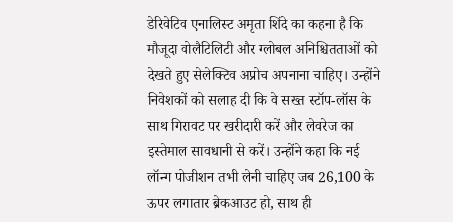डेरिवेटिव एनालिस्ट अमृता शिंदे का कहना है कि मौजूदा वोलैटिलिटी और ग्लोबल अनिश्चितताओं को देखते हुए सेलेक्टिव अप्रोच अपनाना चाहिए। उन्होंने निवेशकों को सलाह दी कि वे सख्त स्टॉप-लॉस के साथ गिरावट पर खरीदारी करें और लेवरेज का इस्तेमाल सावधानी से करें। उन्होंने कहा कि नई लॉन्ग पोजीशन तभी लेनी चाहिए जब 26,100 के ऊपर लगातार ब्रेकआउट हो, साथ ही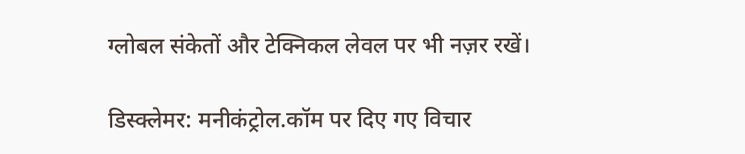ग्लोबल संकेतों और टेक्निकल लेवल पर भी नज़र रखें।

डिस्क्लेमर: मनीकंट्रोल.कॉम पर दिए गए विचार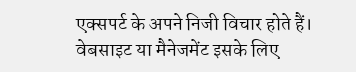एक्सपर्ट के अपने निजी विचार होते हैं। वेबसाइट या मैनेजमेंट इसके लिए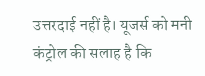उत्तरदाई नहीं है। यूजर्स को मनी कंट्रोल की सलाह है कि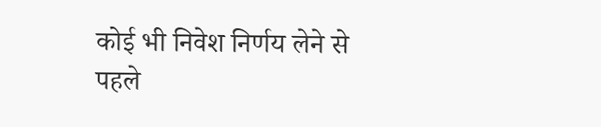कोई भी निवेश निर्णय लेने से पहले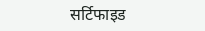सर्टिफाइड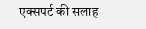एक्सपर्ट की सलाह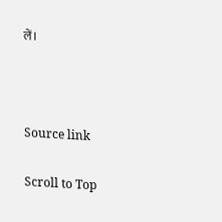लें।



Source link

Scroll to Top